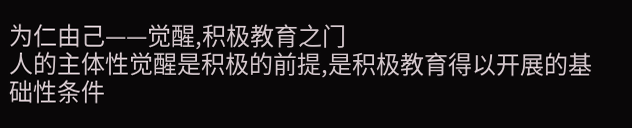为仁由己——觉醒,积极教育之门
人的主体性觉醒是积极的前提,是积极教育得以开展的基础性条件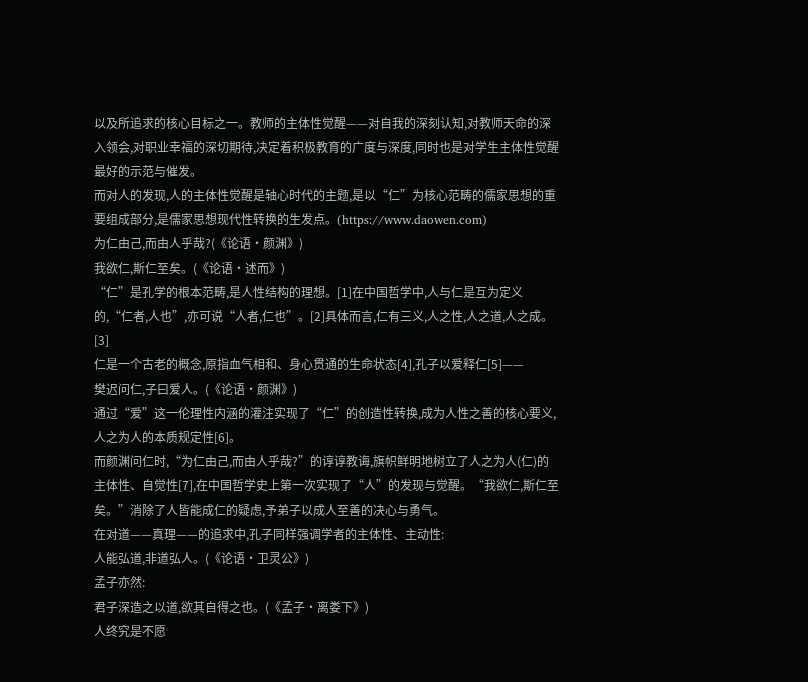以及所追求的核心目标之一。教师的主体性觉醒——对自我的深刻认知,对教师天命的深入领会,对职业幸福的深切期待,决定着积极教育的广度与深度,同时也是对学生主体性觉醒最好的示范与催发。
而对人的发现,人的主体性觉醒是轴心时代的主题,是以“仁”为核心范畴的儒家思想的重要组成部分,是儒家思想现代性转换的生发点。(https://www.daowen.com)
为仁由己,而由人乎哉?(《论语·颜渊》)
我欲仁,斯仁至矣。(《论语·述而》)
“仁”是孔学的根本范畴,是人性结构的理想。[1]在中国哲学中,人与仁是互为定义的,“仁者,人也”,亦可说“人者,仁也”。[2]具体而言,仁有三义,人之性,人之道,人之成。[3]
仁是一个古老的概念,原指血气相和、身心贯通的生命状态[4],孔子以爱释仁[5]——
樊迟问仁,子曰爱人。(《论语·颜渊》)
通过“爱”这一伦理性内涵的灌注实现了“仁”的创造性转换,成为人性之善的核心要义,人之为人的本质规定性[6]。
而颜渊问仁时,“为仁由己,而由人乎哉?”的谆谆教诲,旗帜鲜明地树立了人之为人(仁)的主体性、自觉性[7],在中国哲学史上第一次实现了“人”的发现与觉醒。“我欲仁,斯仁至矣。”消除了人皆能成仁的疑虑,予弟子以成人至善的决心与勇气。
在对道——真理——的追求中,孔子同样强调学者的主体性、主动性:
人能弘道,非道弘人。(《论语·卫灵公》)
孟子亦然:
君子深造之以道,欲其自得之也。(《孟子·离娄下》)
人终究是不愿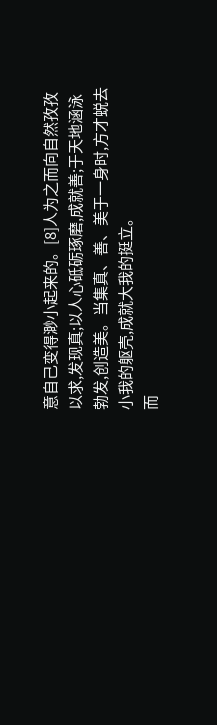意自己变得渺小起来的。[8]人为之而向自然孜孜以求,发现真;以人心砥砺琢磨,成就善;于天地涵泳勃发,创造美。当集真、善、美于一身时,方才蜕去小我的躯壳,成就大我的挺立。
而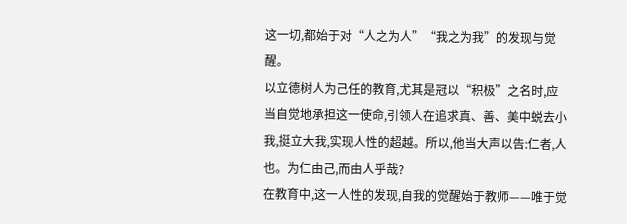这一切,都始于对“人之为人”“我之为我”的发现与觉醒。
以立德树人为己任的教育,尤其是冠以“积极”之名时,应当自觉地承担这一使命,引领人在追求真、善、美中蜕去小我,挺立大我,实现人性的超越。所以,他当大声以告:仁者,人也。为仁由己,而由人乎哉?
在教育中,这一人性的发现,自我的觉醒始于教师——唯于觉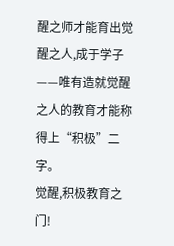醒之师才能育出觉醒之人,成于学子——唯有造就觉醒之人的教育才能称得上“积极”二字。
觉醒,积极教育之门!